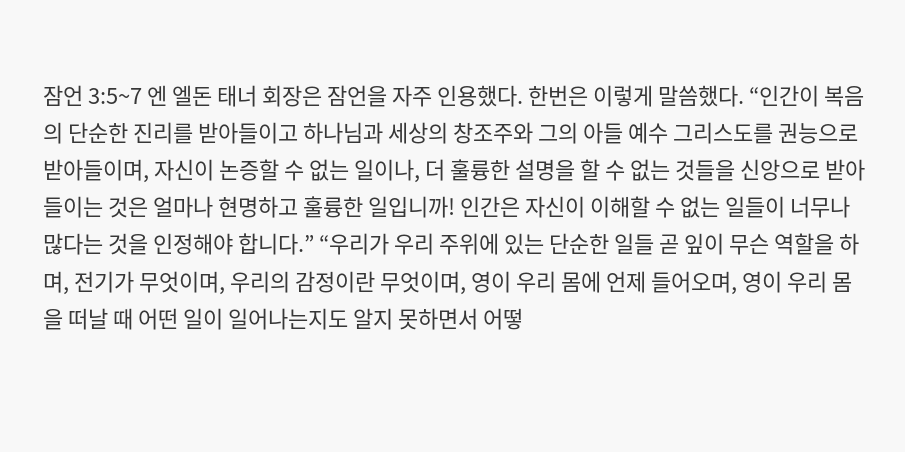잠언 3:5~7 엔 엘돈 태너 회장은 잠언을 자주 인용했다. 한번은 이렇게 말씀했다. “인간이 복음의 단순한 진리를 받아들이고 하나님과 세상의 창조주와 그의 아들 예수 그리스도를 권능으로 받아들이며, 자신이 논증할 수 없는 일이나, 더 훌륭한 설명을 할 수 없는 것들을 신앙으로 받아들이는 것은 얼마나 현명하고 훌륭한 일입니까! 인간은 자신이 이해할 수 없는 일들이 너무나 많다는 것을 인정해야 합니다.” “우리가 우리 주위에 있는 단순한 일들 곧 잎이 무슨 역할을 하며, 전기가 무엇이며, 우리의 감정이란 무엇이며, 영이 우리 몸에 언제 들어오며, 영이 우리 몸을 떠날 때 어떤 일이 일어나는지도 알지 못하면서 어떻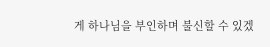게 하나님을 부인하며 불신할 수 있겠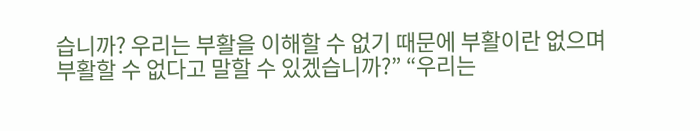습니까? 우리는 부활을 이해할 수 없기 때문에 부활이란 없으며 부활할 수 없다고 말할 수 있겠습니까?” “우리는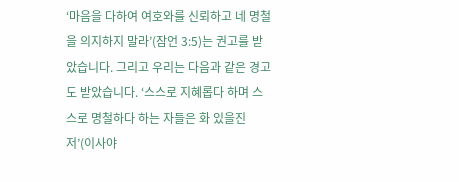‘마음을 다하여 여호와를 신뢰하고 네 명철을 의지하지 말라’(잠언 3:5)는 권고를 받았습니다. 그리고 우리는 다음과 같은 경고도 받았습니다. ‘스스로 지혜롭다 하며 스스로 명철하다 하는 자들은 화 있을진저’(이사야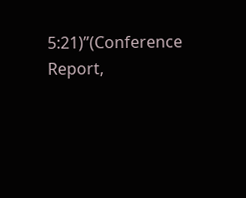5:21)”(Conference Report,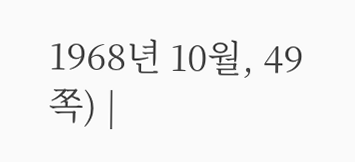1968년 10월, 49쪽) |